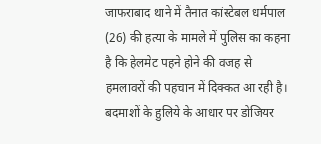जाफराबाद थाने में तैनात कांस्टेबल धर्मपाल (26) की हत्या के मामले में पुलिस का कहना है कि हेलमेट पहने होने की वजह से हमलावरों की पहचान में दिक्कत आ रही है।
बदमाशों के हुलिये के आधार पर डोजियर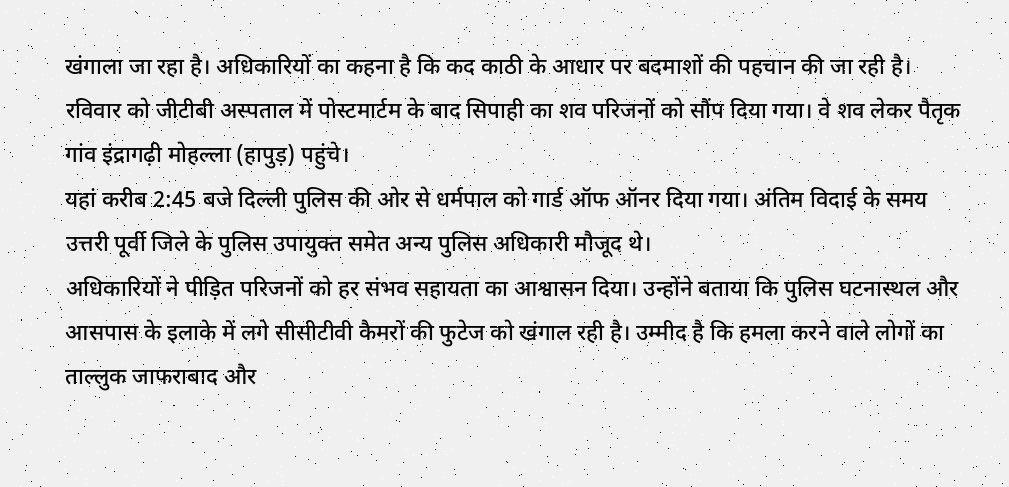खंगाला जा रहा है। अधिकारियों का कहना है कि कद काठी के आधार पर बदमाशों की पहचान की जा रही है।
रविवार को जीटीबी अस्पताल में पोस्टमार्टम के बाद सिपाही का शव परिजनों को सौंप दिया गया। वे शव लेकर पैतृक गांव इंद्रागढ़ी मोहल्ला (हापुड़) पहुंचे।
यहां करीब 2:45 बजे दिल्ली पुलिस की ओर से धर्मपाल को गार्ड ऑफ ऑनर दिया गया। अंतिम विदाई के समय उत्तरी पूर्वी जिले के पुलिस उपायुक्त समेत अन्य पुलिस अधिकारी मौजूद थे।
अधिकारियों ने पीड़ित परिजनों को हर संभव सहायता का आश्वासन दिया। उन्होंने बताया कि पुलिस घटनास्थल और आसपास के इलाके में लगे सीसीटीवी कैमरों की फुटेज को खंगाल रही है। उम्मीद है कि हमला करने वाले लोगों का ताल्लुक जाफराबाद और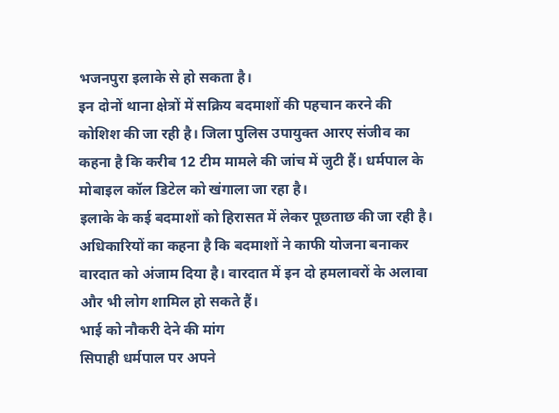भजनपुरा इलाके से हो सकता है।
इन दोनों थाना क्षेत्रों में सक्रिय बदमाशों की पहचान करने की कोशिश की जा रही है। जिला पुलिस उपायुक्त आरए संजीव का कहना है कि करीब 12 टीम मामले की जांच में जुटी हैं। धर्मपाल के मोबाइल कॉल डिटेल को खंगाला जा रहा है।
इलाके के कई बदमाशों को हिरासत में लेकर पूछताछ की जा रही है। अधिकारियों का कहना है कि बदमाशों ने काफी योजना बनाकर वारदात को अंजाम दिया है। वारदात में इन दो हमलावरों के अलावा और भी लोग शामिल हो सकते हैं।
भाई को नौकरी देने की मांग
सिपाही धर्मपाल पर अपने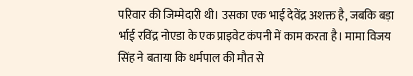परिवार की जिम्मेदारी थी। उसका एक भाई देवेंद्र अशक्त है, जबकि बड़ा र्भाई रविंद्र नोएडा के एक प्राइवेट कंपनी में काम करता है। मामा विजय सिंह ने बताया कि धर्मपाल की मौत से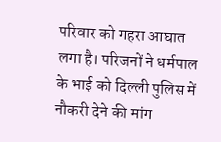परिवार को गहरा आघात लगा है। परिजनों ने धर्मपाल के भाई को दिल्ली पुलिस में नौकरी देने की मांग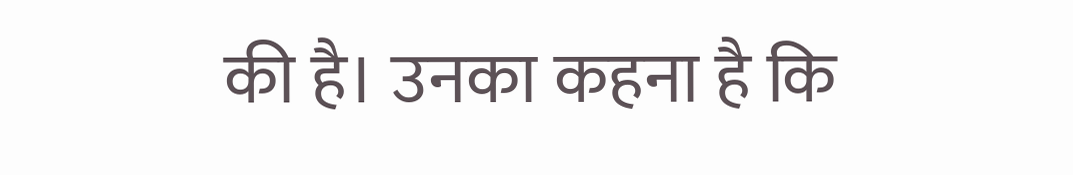की है। उनका कहना है कि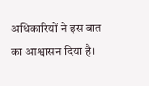अधिकारियों ने इस बात का आश्वासन दिया है।